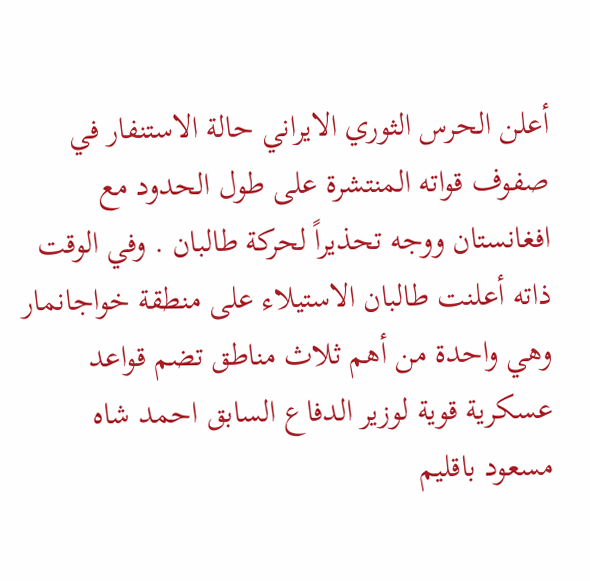أعلن الحرس الثوري الايراني حالة الاستنفار في صفوف قواته المنتشرة على طول الحدود مع افغانستان ووجه تحذيراً لحركة طالبان . وفي الوقت ذاته أعلنت طالبان الاستيلاء على منطقة خواجانمار وهي واحدة من أهم ثلاث مناطق تضم قواعد عسكرية قوية لوزير الدفاع السابق احمد شاه مسعود باقليم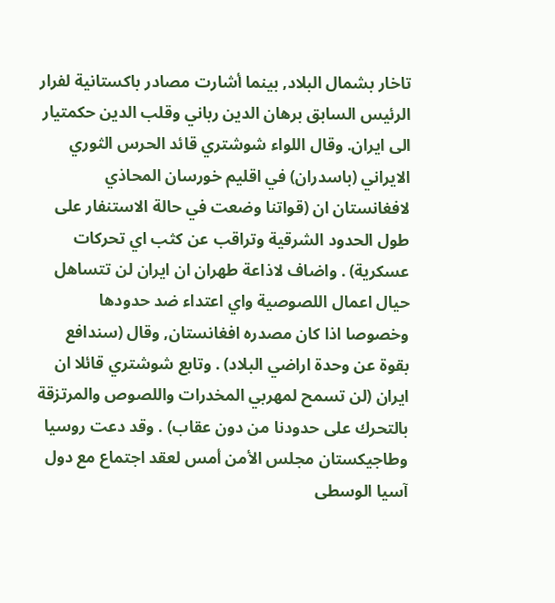تاخار بشمال البلاد, بينما أشارت مصادر باكستانية لفرار الرئيس السابق برهان الدين رباني وقلب الدين حكمتيار الى ايران. وقال اللواء شوشتري قائد الحرس الثوري الايراني (باسدران) في اقليم خورسان المحاذي لافغانستان ان (قواتنا وضعت في حالة الاستنفار على طول الحدود الشرقية وتراقب عن كثب اي تحركات عسكرية) . واضاف لاذاعة طهران ان ايران لن تتساهل حيال اعمال اللصوصية واي اعتداء ضد حدودها وخصوصا اذا كان مصدره افغانستان, وقال (سندافع بقوة عن وحدة اراضي البلاد) . وتابع شوشتري قائلا ان ايران (لن تسمح لمهربي المخدرات واللصوص والمرتزقة بالتحرك على حدودنا من دون عقاب) . وقد دعت روسيا وطاجيكستان مجلس الأمن أمس لعقد اجتماع مع دول آسيا الوسطى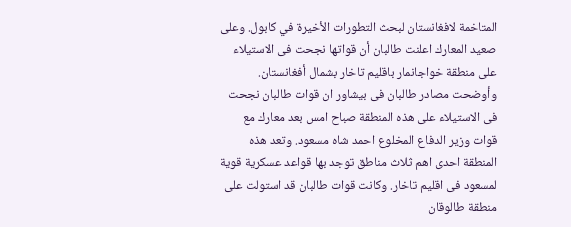المتاخمة لافغانستان لبحث التطورات الأخيرة في كابول. وعلى صعيد المعارك اعلنت طالبان أن قواتها نجحت فى الاستيلاء على منطقة خواجانمار باقليم تاخار بشمال أفغانستان. وأوضحت مصادر طالبان فى بيشاور ان قوات طالبان نجحت فى الاستيلاء على هذه المنطقة صباح امس بعد معارك مع قوات وزير الدفاع المخلوع احمد شاه مسعود. وتعد هذه المنطقة احدى اهم ثلاث مناطق توجد بها قواعد عسكرية قوية لمسعود فى اقليم تاخار. وكانت قوات طالبان قد استولت على منطقة طالوقان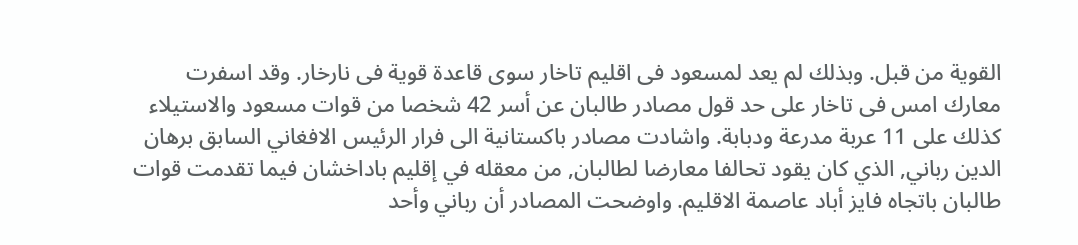القوية من قبل. وبذلك لم يعد لمسعود فى اقليم تاخار سوى قاعدة قوية فى نارخار. وقد اسفرت معارك امس فى تاخار على حد قول مصادر طالبان عن أسر 42 شخصا من قوات مسعود والاستيلاء كذلك على 11 عربة مدرعة ودبابة. واشادت مصادر باكستانية الى فرار الرئيس الافغاني السابق برهان الدين رباني, الذي كان يقود تحالفا معارضا لطالبان, من معقله في إقليم باداخشان فيما تقدمت قوات طالبان باتجاه فايز أباد عاصمة الاقليم. واوضحت المصادر أن رباني وأحد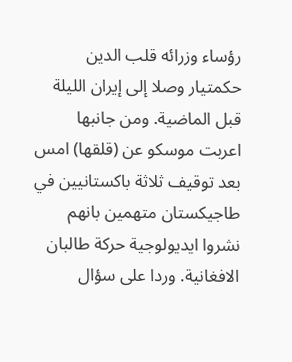رؤساء وزرائه قلب الدين حكمتيار وصلا إلى إيران الليلة قبل الماضية. ومن جانبها اعربت موسكو عن (قلقها) امس بعد توقيف ثلاثة باكستانيين في طاجيكستان متهمين بانهم نشروا ايديولوجية حركة طالبان الافغانية. وردا على سؤال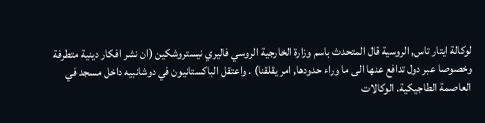لوكالة ايتار تاس, الروسية قال المتحدث باسم وزارة الخارجية الروسي فاليري نيستروشكين (ان نشر افكار دينية متطرفة وخصوصا عبر دول تدافع عنها الى ما وراء حدودها, امر يقلقنا) . واعتقل الباكستانيون في دوشانبيه داخل مسجد في العاصمة الطاجيكية. الوكالات